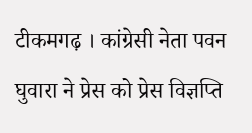टीकमगढ़ । कांग्रेसी नेता पवन घुवारा ने प्रेस को प्रेस विज्ञप्ति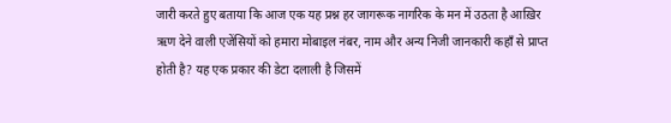जारी करते हुए बताया कि आज एक यह प्रश्न हर जागरूक नागरिक के मन में उठता है आख़िर ऋण देने वाली एजेंसियों को हमारा मोबाइल नंबर, नाम और अन्य निजी जानकारी कहाँ से प्राप्त होती है? यह एक प्रकार की डेटा दलाली है जिसमें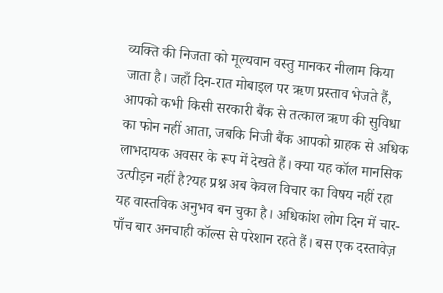व्यक्ति की निजता को मूल्यवान वस्तु मानकर नीलाम किया जाता है। जहाँ दिन-रात मोबाइल पर ऋण प्रस्ताव भेजते हैं, आपको कभी किसी सरकारी बैंक से तत्काल ऋण की सुविधा का फोन नहीं आता, जबकि निजी बैंक आपको ग्राहक से अधिक लाभदायक अवसर के रूप में देखते हैं। क्या यह कॉल मानसिक उत्पीड़न नहीं है?यह प्रश्न अब केवल विचार का विषय नहीं रहा यह वास्तविक अनुभव बन चुका है। अधिकांश लोग दिन में चार-पाँच बार अनचाही कॉल्स से परेशान रहते हैं। बस एक दस्तावेज़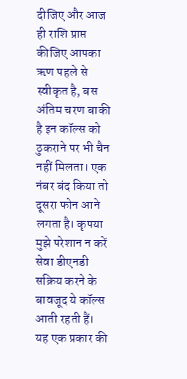दीजिए और आज ही राशि प्राप्त कीजिए आपका ऋण पहले से स्वीकृत है, बस अंतिम चरण बाकी है इन कॉल्स को ठुकराने पर भी चैन नहीं मिलता। एक नंबर बंद किया तो दूसरा फोन आने लगता है। कृपया मुझे परेशान न करें सेवा डीएनडी सक्रिय करने के बावजूद ये कॉल्स आती रहती हैं। यह एक प्रकार की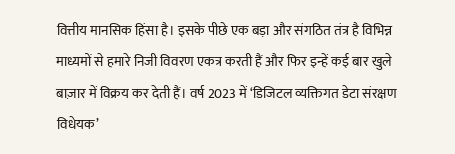वित्तीय मानसिक हिंसा है। इसके पीछे एक बड़ा और संगठित तंत्र है विभिन्न माध्यमों से हमारे निजी विवरण एकत्र करती हैं और फिर इन्हें कई बार खुले बाज़ार में विक्रय कर देती हैं। वर्ष 2023 में ‘डिजिटल व्यक्तिगत डेटा संरक्षण विधेयक’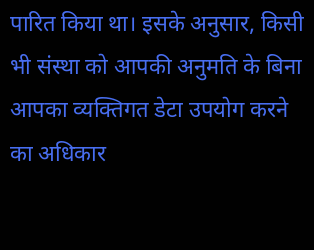पारित किया था। इसके अनुसार, किसी भी संस्था को आपकी अनुमति के बिना आपका व्यक्तिगत डेटा उपयोग करने का अधिकार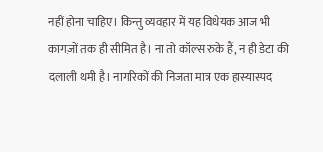नहीं होना चाहिए। किन्तु व्यवहार में यह विधेयक आज भी कागज़ों तक ही सीमित है। ना तो कॉल्स रुके हैं, न ही डेटा की दलाली थमी है। नागरिकों की निजता मात्र एक हास्यास्पद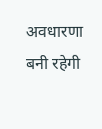अवधारणा बनी रहेगी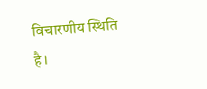विचारणीय स्थिति है।